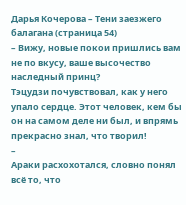Дарья Кочерова – Тени заезжего балагана (страница 54)
– Вижу, новые покои пришлись вам не по вкусу, ваше высочество наследный принц?
Тэцудзи почувствовал, как у него упало сердце. Этот человек, кем бы он на самом деле ни был, и впрямь прекрасно знал, что творил!
–
Араки расхохотался, словно понял всё то, что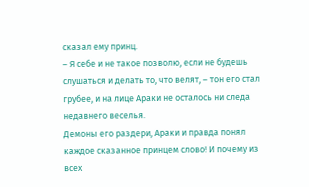сказал ему принц.
– Я себе и не такое позволю, если не будешь слушаться и делать то, что велят, – тон его стал грубее, и на лице Араки не осталось ни следа недавнего веселья.
Демоны его раздери, Араки и правда понял каждое сказанное принцем слово! И почему из всех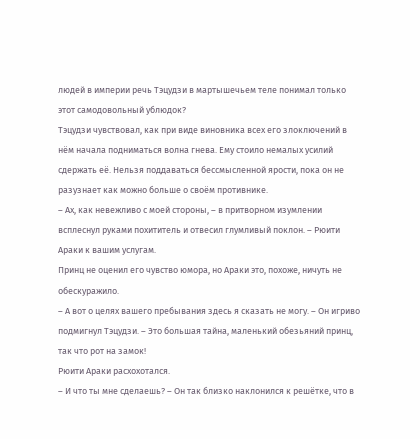людей в империи речь Тэцудзи в мартышечьем теле понимал только этот самодовольный ублюдок?
Тэцудзи чувствовал, как при виде виновника всех его злоключений в нём начала подниматься волна гнева. Ему стоило немалых усилий сдержать её. Нельзя поддаваться бессмысленной ярости, пока он не разузнает как можно больше о своём противнике.
– Ах, как невежливо с моей стороны, – в притворном изумлении всплеснул руками похититель и отвесил глумливый поклон. – Рюити Араки к вашим услугам.
Принц не оценил его чувство юмора, но Араки это, похоже, ничуть не обескуражило.
– А вот о целях вашего пребывания здесь я сказать не могу. – Он игриво подмигнул Тэцудзи. – Это большая тайна, маленький обезьяний принц, так что рот на замок!
Рюити Араки расхохотался.
– И что ты мне сделаешь? – Он так близко наклонился к решётке, что в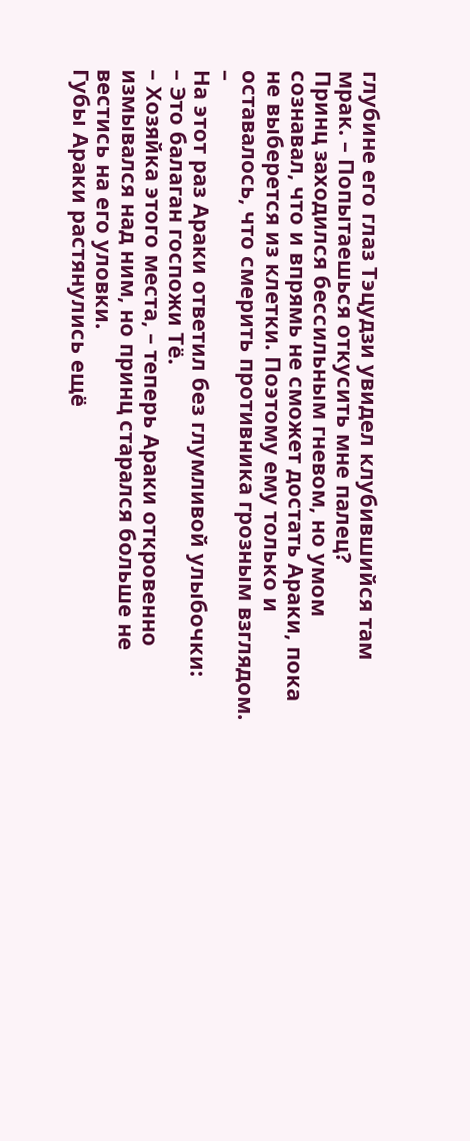глубине его глаз Тэцудзи увидел клубившийся там мрак. – Попытаешься откусить мне палец?
Принц заходился бессильным гневом, но умом сознавал, что и впрямь не сможет достать Араки, пока не выберется из клетки. Поэтому ему только и оставалось, что смерить противника грозным взглядом.
–
На этот раз Араки ответил без глумливой улыбочки:
– Это балаган госпожи Тё.
– Хозяйка этого места, – теперь Араки откровенно измывался над ним, но принц старался больше не вестись на его уловки.
Губы Араки растянулись ещё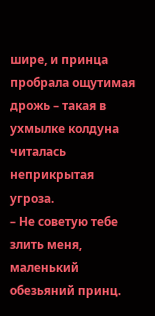шире, и принца пробрала ощутимая дрожь – такая в ухмылке колдуна читалась неприкрытая угроза.
– Не советую тебе злить меня, маленький обезьяний принц.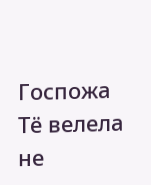Госпожа Тё велела не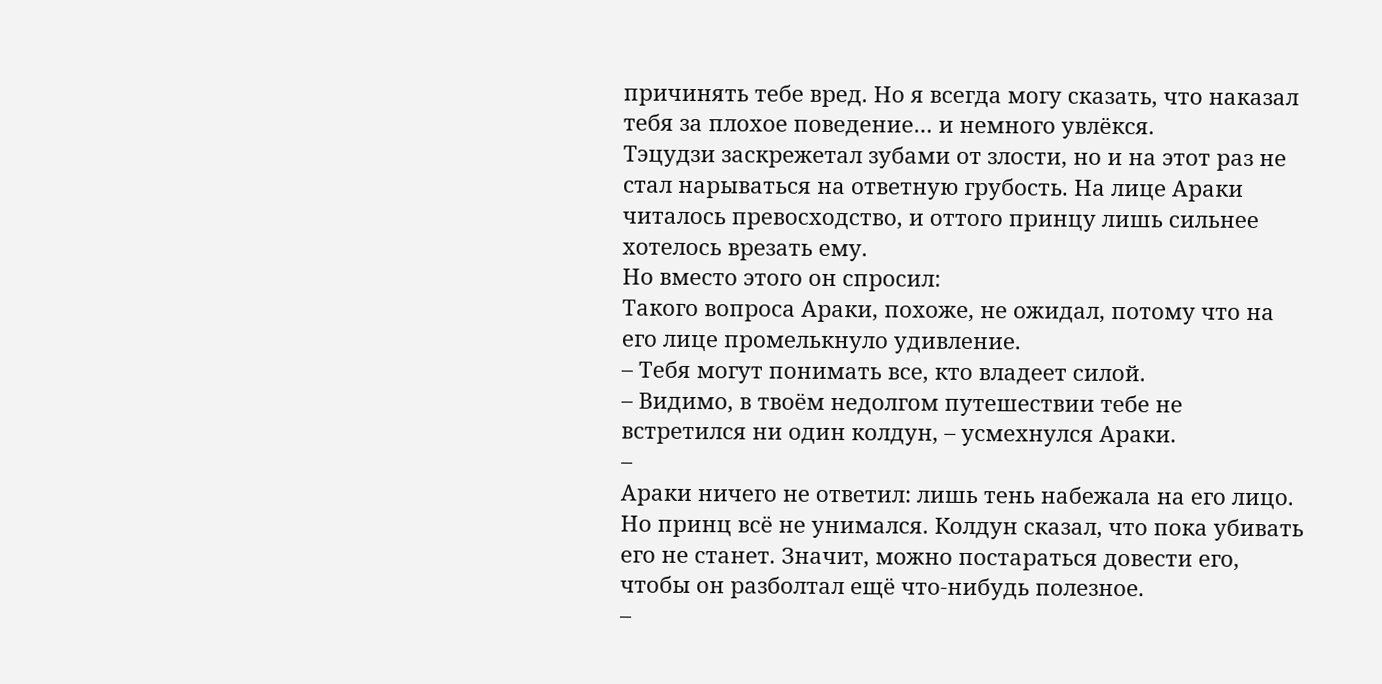причинять тебе вред. Но я всегда могу сказать, что наказал тебя за плохое поведение… и немного увлёкся.
Тэцудзи заскрежетал зубами от злости, но и на этот раз не стал нарываться на ответную грубость. На лице Араки читалось превосходство, и оттого принцу лишь сильнее хотелось врезать ему.
Но вместо этого он спросил:
Такого вопроса Араки, похоже, не ожидал, потому что на его лице промелькнуло удивление.
– Тебя могут понимать все, кто владеет силой.
– Видимо, в твоём недолгом путешествии тебе не встретился ни один колдун, – усмехнулся Араки.
–
Араки ничего не ответил: лишь тень набежала на его лицо. Но принц всё не унимался. Колдун сказал, что пока убивать его не станет. Значит, можно постараться довести его, чтобы он разболтал ещё что-нибудь полезное.
–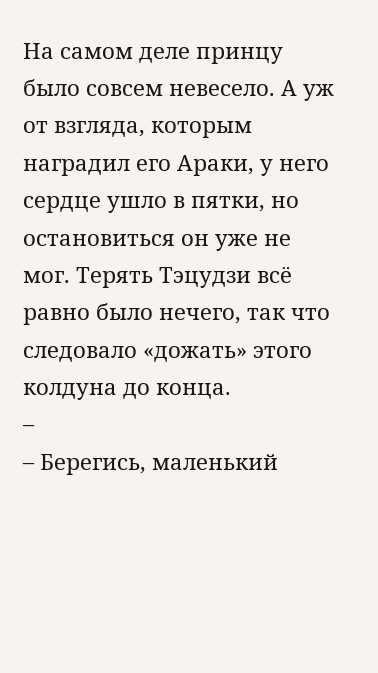На самом деле принцу было совсем невесело. А уж от взгляда, которым наградил его Араки, у него сердце ушло в пятки, но остановиться он уже не мог. Терять Тэцудзи всё равно было нечего, так что следовало «дожать» этого колдуна до конца.
–
– Берегись, маленький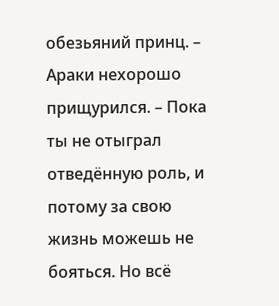обезьяний принц. – Араки нехорошо прищурился. – Пока ты не отыграл отведённую роль, и потому за свою жизнь можешь не бояться. Но всё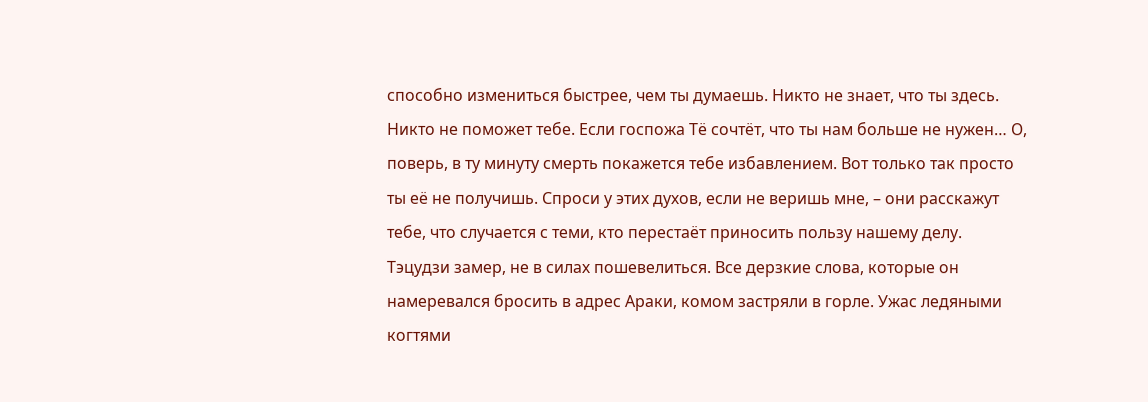способно измениться быстрее, чем ты думаешь. Никто не знает, что ты здесь. Никто не поможет тебе. Если госпожа Тё сочтёт, что ты нам больше не нужен… О, поверь, в ту минуту смерть покажется тебе избавлением. Вот только так просто ты её не получишь. Спроси у этих духов, если не веришь мне, – они расскажут тебе, что случается с теми, кто перестаёт приносить пользу нашему делу.
Тэцудзи замер, не в силах пошевелиться. Все дерзкие слова, которые он намеревался бросить в адрес Араки, комом застряли в горле. Ужас ледяными когтями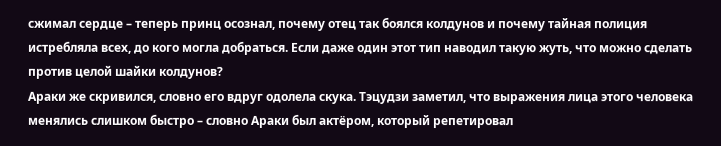сжимал сердце – теперь принц осознал, почему отец так боялся колдунов и почему тайная полиция истребляла всех, до кого могла добраться. Если даже один этот тип наводил такую жуть, что можно сделать против целой шайки колдунов?
Араки же скривился, словно его вдруг одолела скука. Тэцудзи заметил, что выражения лица этого человека менялись слишком быстро – словно Араки был актёром, который репетировал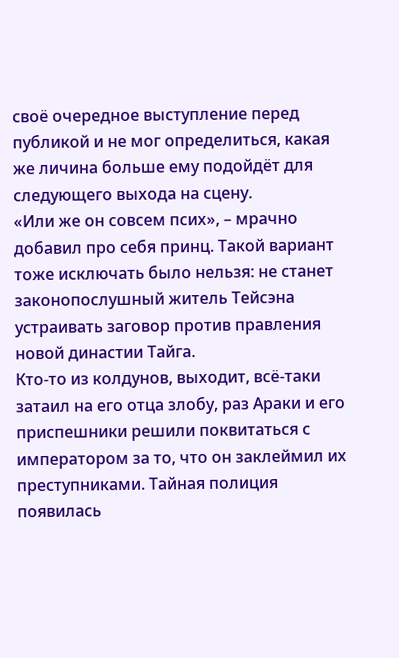своё очередное выступление перед публикой и не мог определиться, какая же личина больше ему подойдёт для следующего выхода на сцену.
«Или же он совсем псих», – мрачно добавил про себя принц. Такой вариант тоже исключать было нельзя: не станет законопослушный житель Тейсэна устраивать заговор против правления новой династии Тайга.
Кто-то из колдунов, выходит, всё-таки затаил на его отца злобу, раз Араки и его приспешники решили поквитаться с императором за то, что он заклеймил их преступниками. Тайная полиция появилась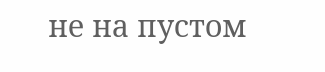не на пустом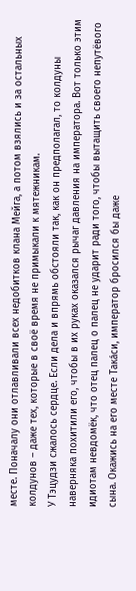месте. Поначалу они отлавливали всех недобитков клана Мейга, а потом взялись и за остальных колдунов – даже тех, которые в своё время не примыкали к мятежникам.
У Тэцудзи сжалось сердце. Если дела и впрямь обстояли так, как он предполагал, то колдуны наверняка похитили его, чтобы в их руках оказался рычаг давления на императора. Вот только этим идиотам невдомёк, что отец палец о палец не ударит ради того, чтобы вытащить своего непутёвого сына. Окажись на его месте Така́си, император бросился бы даже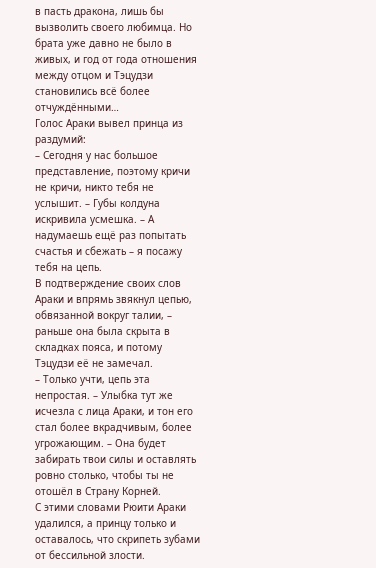в пасть дракона, лишь бы вызволить своего любимца. Но брата уже давно не было в живых, и год от года отношения между отцом и Тэцудзи становились всё более отчуждёнными…
Голос Араки вывел принца из раздумий:
– Сегодня у нас большое представление, поэтому кричи не кричи, никто тебя не услышит. – Губы колдуна искривила усмешка. – А надумаешь ещё раз попытать счастья и сбежать – я посажу тебя на цепь.
В подтверждение своих слов Араки и впрямь звякнул цепью, обвязанной вокруг талии, – раньше она была скрыта в складках пояса, и потому Тэцудзи её не замечал.
– Только учти, цепь эта непростая. – Улыбка тут же исчезла с лица Араки, и тон его стал более вкрадчивым, более угрожающим. – Она будет забирать твои силы и оставлять ровно столько, чтобы ты не отошёл в Страну Корней.
С этими словами Рюити Араки удалился, а принцу только и оставалось, что скрипеть зубами от бессильной злости.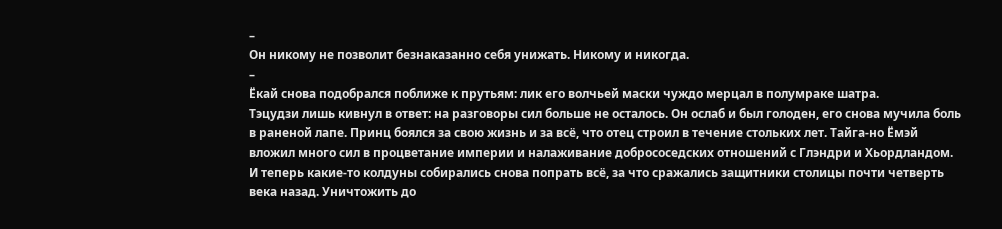–
Он никому не позволит безнаказанно себя унижать. Никому и никогда.
–
Ёкай снова подобрался поближе к прутьям: лик его волчьей маски чуждо мерцал в полумраке шатра.
Тэцудзи лишь кивнул в ответ: на разговоры сил больше не осталось. Он ослаб и был голоден, его снова мучила боль в раненой лапе. Принц боялся за свою жизнь и за всё, что отец строил в течение стольких лет. Тайга-но Ёмэй вложил много сил в процветание империи и налаживание добрососедских отношений с Глэндри и Хьордландом. И теперь какие-то колдуны собирались снова попрать всё, за что сражались защитники столицы почти четверть века назад. Уничтожить до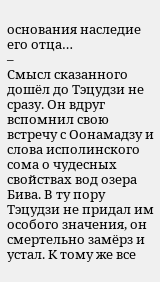основания наследие его отца…
–
Смысл сказанного дошёл до Тэцудзи не сразу. Он вдруг вспомнил свою встречу с Оонамадзу и слова исполинского сома о чудесных свойствах вод озера Бива. В ту пору Тэцудзи не придал им особого значения, он смертельно замёрз и устал. К тому же все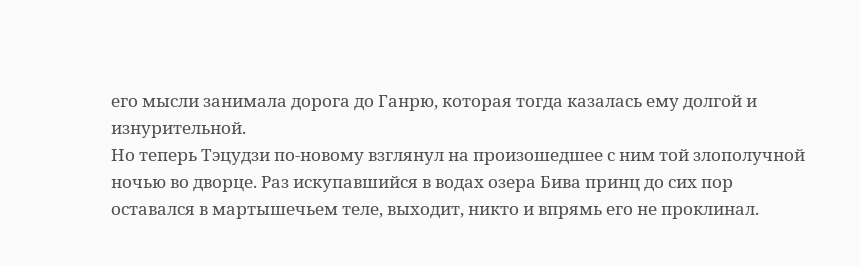его мысли занимала дорога до Ганрю, которая тогда казалась ему долгой и изнурительной.
Но теперь Тэцудзи по-новому взглянул на произошедшее с ним той злополучной ночью во дворце. Раз искупавшийся в водах озера Бива принц до сих пор оставался в мартышечьем теле, выходит, никто и впрямь его не проклинал.